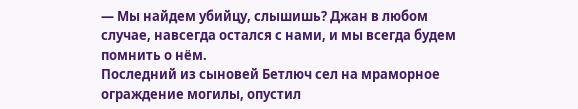— Мы найдем убийцу, слышишь? Джан в любом случае, навсегда остался с нами, и мы всегда будем помнить о нём.
Последний из сыновей Бетлюч сел на мраморное ограждение могилы, опустил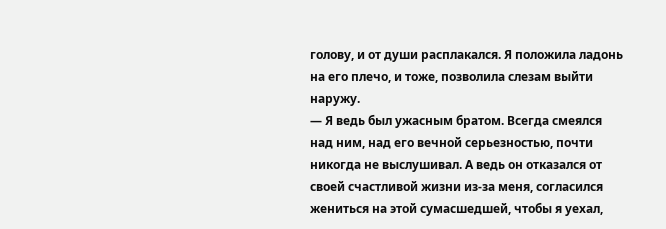голову, и от души расплакался. Я положила ладонь на его плечо, и тоже, позволила слезам выйти наружу.
— Я ведь был ужасным братом. Всегда смеялся над ним, над его вечной серьезностью, почти никогда не выслушивал. А ведь он отказался от своей счастливой жизни из-за меня, согласился жениться на этой сумасшедшей, чтобы я уехал,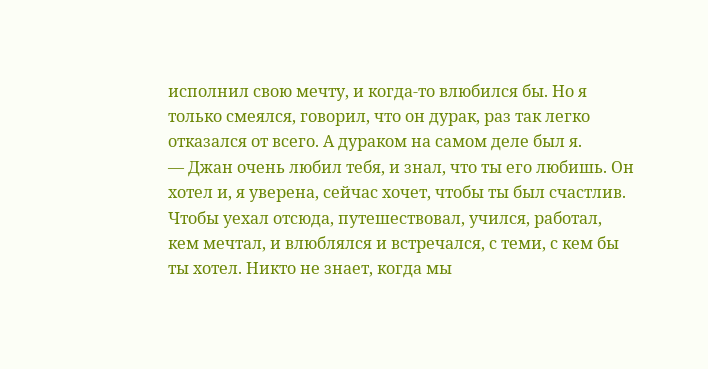исполнил свою мечту, и когда-то влюбился бы. Но я только смеялся, говорил, что он дурак, раз так легко отказался от всего. А дураком на самом деле был я.
— Джан очень любил тебя, и знал, что ты его любишь. Он хотел и, я уверена, сейчас хочет, чтобы ты был счастлив. Чтобы уехал отсюда, путешествовал, учился, работал, кем мечтал, и влюблялся и встречался, с теми, с кем бы ты хотел. Никто не знает, когда мы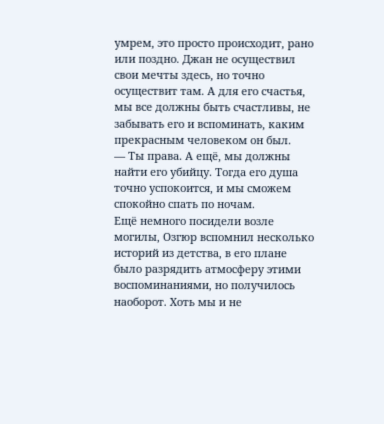умрем, это просто происходит, рано или поздно. Джан не осуществил свои мечты здесь, но точно осуществит там. А для его счастья, мы все должны быть счастливы, не забывать его и вспоминать, каким прекрасным человеком он был.
— Ты права. А ещё, мы должны найти его убийцу. Тогда его душа точно успокоится, и мы сможем спокойно спать по ночам.
Ещё немного посидели возле могилы, Озгюр вспомнил несколько историй из детства, в его плане было разрядить атмосферу этими воспоминаниями, но получилось наоборот. Хоть мы и не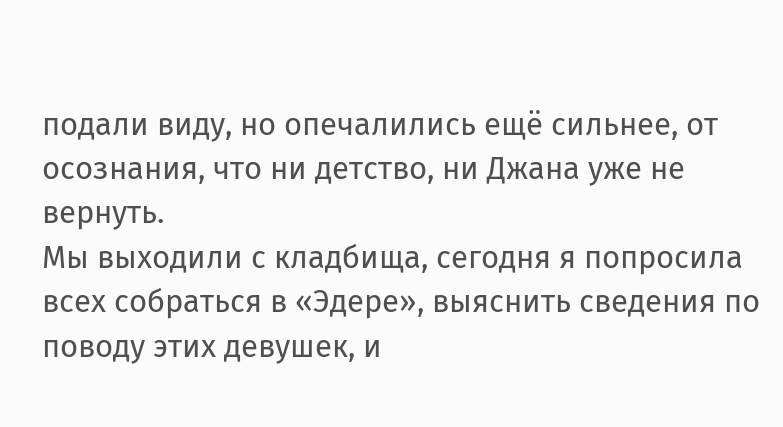подали виду, но опечалились ещё сильнее, от осознания, что ни детство, ни Джана уже не вернуть.
Мы выходили с кладбища, сегодня я попросила всех собраться в «Эдере», выяснить сведения по поводу этих девушек, и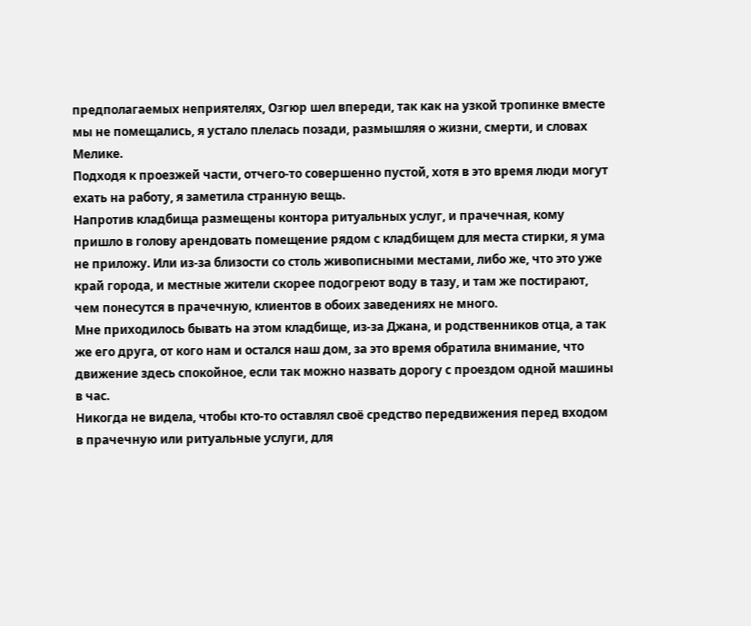предполагаемых неприятелях, Озгюр шел впереди, так как на узкой тропинке вместе мы не помещались, я устало плелась позади, размышляя о жизни, смерти, и словах Мелике.
Подходя к проезжей части, отчего-то совершенно пустой, хотя в это время люди могут ехать на работу, я заметила странную вещь.
Напротив кладбища размещены контора ритуальных услуг, и прачечная, кому пришло в голову арендовать помещение рядом с кладбищем для места стирки, я ума не приложу. Или из-за близости со столь живописными местами, либо же, что это уже край города, и местные жители скорее подогреют воду в тазу, и там же постирают, чем понесутся в прачечную, клиентов в обоих заведениях не много.
Мне приходилось бывать на этом кладбище, из-за Джана, и родственников отца, а так же его друга, от кого нам и остался наш дом, за это время обратила внимание, что движение здесь спокойное, если так можно назвать дорогу с проездом одной машины в час.
Никогда не видела, чтобы кто-то оставлял своё средство передвижения перед входом в прачечную или ритуальные услуги, для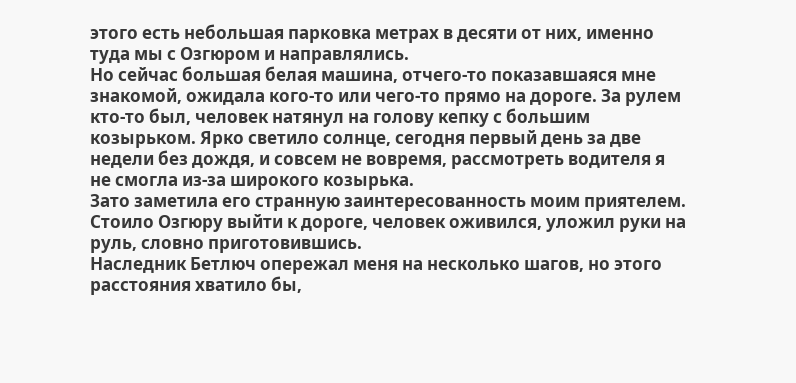этого есть небольшая парковка метрах в десяти от них, именно туда мы с Озгюром и направлялись.
Но сейчас большая белая машина, отчего-то показавшаяся мне знакомой, ожидала кого-то или чего-то прямо на дороге. За рулем кто-то был, человек натянул на голову кепку с большим козырьком. Ярко светило солнце, сегодня первый день за две недели без дождя, и совсем не вовремя, рассмотреть водителя я не смогла из-за широкого козырька.
Зато заметила его странную заинтересованность моим приятелем. Стоило Озгюру выйти к дороге, человек оживился, уложил руки на руль, словно приготовившись.
Наследник Бетлюч опережал меня на несколько шагов, но этого расстояния хватило бы,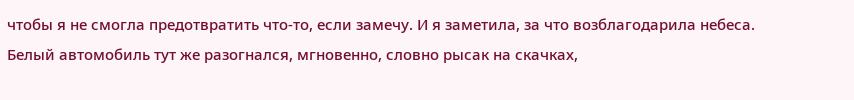чтобы я не смогла предотвратить что-то, если замечу. И я заметила, за что возблагодарила небеса.
Белый автомобиль тут же разогнался, мгновенно, словно рысак на скачках,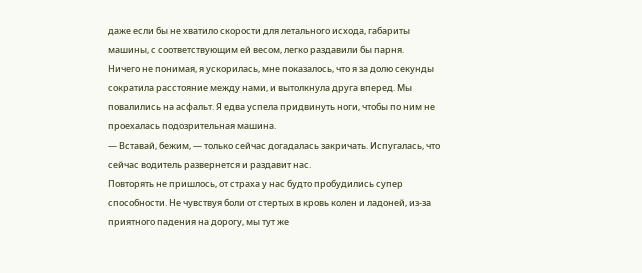даже если бы не хватило скорости для летального исхода, габариты машины, с соответствующим ей весом, легко раздавили бы парня.
Ничего не понимая, я ускорилась, мне показалось, что я за долю секунды сократила расстояние между нами, и вытолкнула друга вперед. Мы повалились на асфальт. Я едва успела придвинуть ноги, чтобы по ним не проехалась подозрительная машина.
— Вставай, бежим, — только сейчас догадалась закричать. Испугалась, что сейчас водитель развернется и раздавит нас.
Повторять не пришлось, от страха у нас будто пробудились супер способности. Не чувствуя боли от стертых в кровь колен и ладоней, из-за приятного падения на дорогу, мы тут же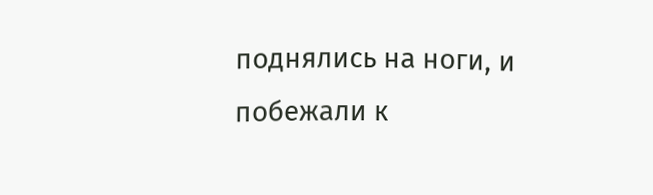поднялись на ноги, и побежали к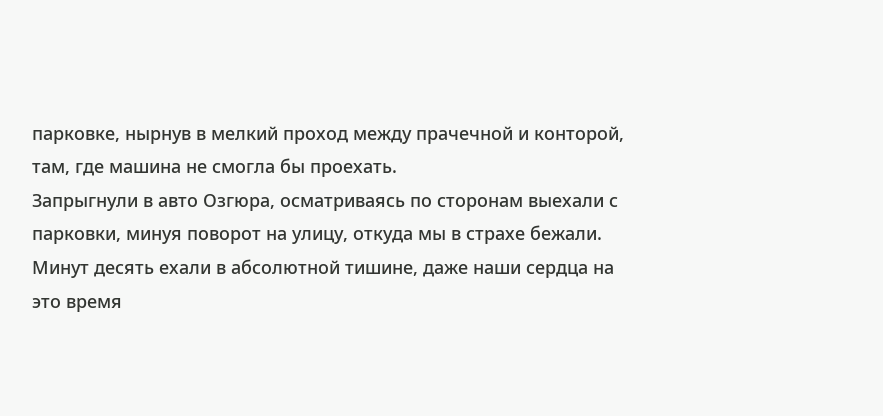парковке, нырнув в мелкий проход между прачечной и конторой, там, где машина не смогла бы проехать.
Запрыгнули в авто Озгюра, осматриваясь по сторонам выехали с парковки, минуя поворот на улицу, откуда мы в страхе бежали. Минут десять ехали в абсолютной тишине, даже наши сердца на это время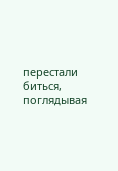перестали биться, поглядывая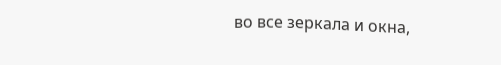во все зеркала и окна,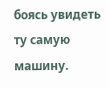боясь увидеть ту самую машину.